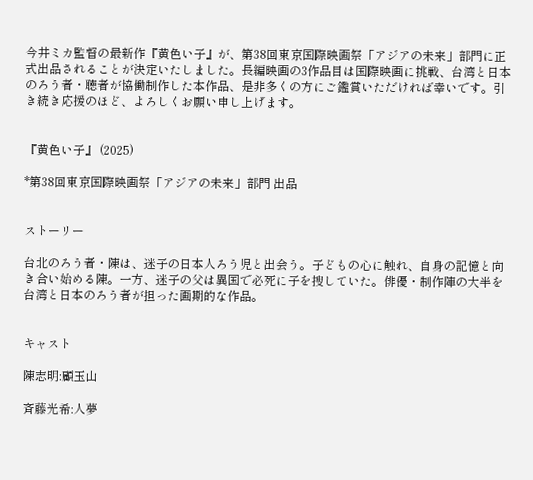今井ミカ監督の最新作『黄色い子』が、第38回東京国際映画祭「アジアの未来」部門に正式出品されることが決定いたしました。長編映画の3作品目は国際映画に挑戦、台湾と日本のろう者・聴者が協働制作した本作品、是非多くの方にご鑑賞いただければ幸いです。引き続き応援のほど、よろしくお願い申し上げます。


『黄色い子』 (2025)

*第38回東京国際映画祭「アジアの未来」部門 出品


ストーリー

台北のろう者・陳は、迷子の日本人ろう児と出会う。子どもの心に触れ、自身の記憶と向き合い始める陳。一方、迷子の父は異国で必死に子を捜していた。俳優・制作陣の大半を台湾と日本のろう者が担った画期的な作品。


キャスト

陳志明:顧玉山

斉藤光希:人夢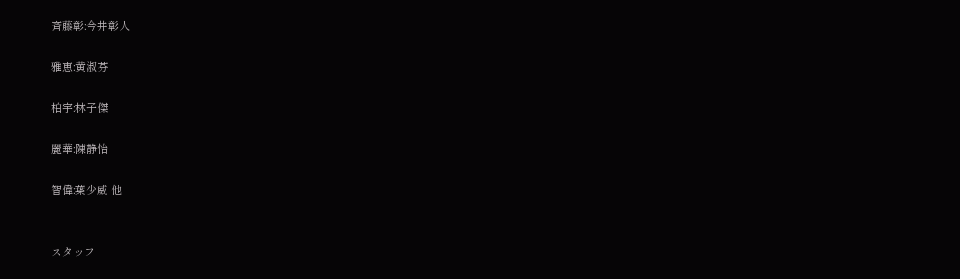斉藤彰:今井彰人

雅恵:黄淑芬

柏宇:林子傑

麗華:陳静怡

智偉:葉少威 他


スタッフ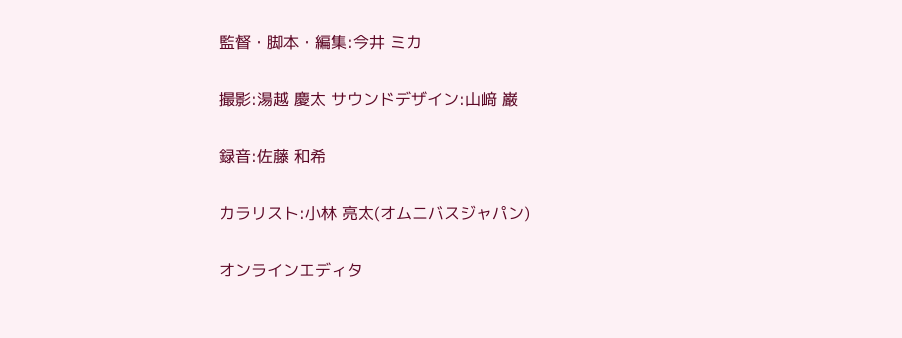監督・脚本・編集:今井 ミカ

撮影:湯越 慶太 サウンドデザイン:山﨑 巌

録音:佐藤 和希

カラリスト:小林 亮太(オムニバスジャパン)

オンラインエディタ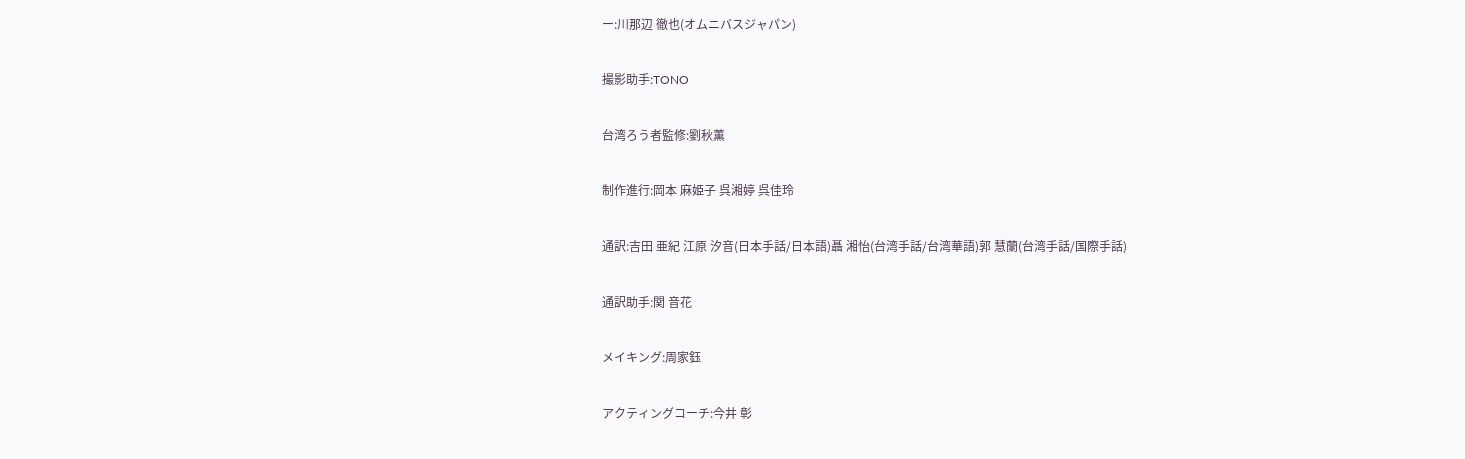ー:川那辺 徹也(オムニバスジャパン)

撮影助手:TONO

台湾ろう者監修:劉秋薫

制作進行:岡本 麻姫子 呉湘婷 呉佳玲

通訳:吉田 亜紀 江原 汐音(日本手話/日本語)聶 湘怡(台湾手話/台湾華語)郭 慧蘭(台湾手話/国際手話)

通訳助手:関 音花

メイキング:周家鈺

アクティングコーチ:今井 彰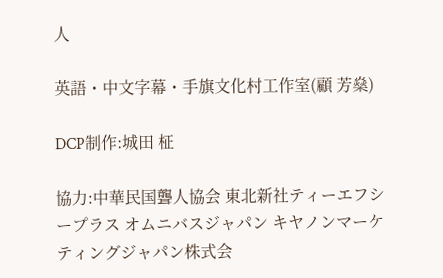人

英語・中文字幕・手旗文化村工作室(顧 芳燊)

DCP制作:城田 柾

協力:中華民国聾人協会 東北新社ティーエフシープラス オムニバスジャパン キヤノンマーケティングジャパン株式会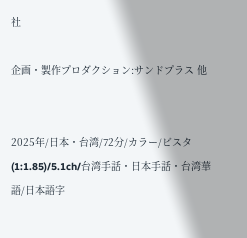社

企画・製作プロダクション:サンドプラス 他


2025年/日本・台湾/72分/カラー/ビスタ(1:1.85)/5.1ch/台湾手話・日本手話・台湾華語/日本語字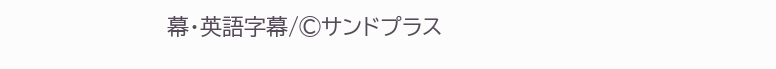幕・英語字幕/©サンドプラス